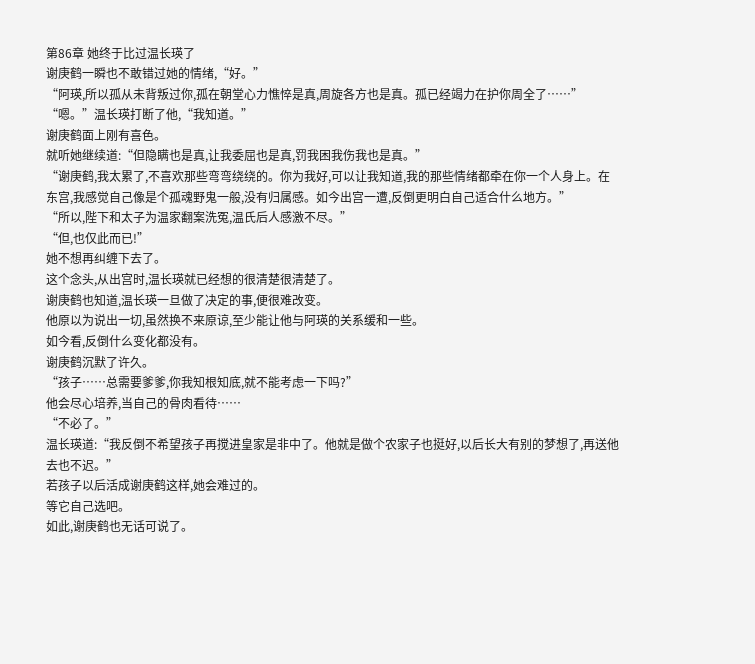第86章 她终于比过温长瑛了
谢庚鹤一瞬也不敢错过她的情绪,“好。”
“阿瑛,所以孤从未背叛过你,孤在朝堂心力憔悴是真,周旋各方也是真。孤已经竭力在护你周全了……”
“嗯。”温长瑛打断了他,“我知道。”
谢庚鹤面上刚有喜色。
就听她继续道:“但隐瞒也是真,让我委屈也是真,罚我困我伤我也是真。”
“谢庚鹤,我太累了,不喜欢那些弯弯绕绕的。你为我好,可以让我知道,我的那些情绪都牵在你一个人身上。在东宫,我感觉自己像是个孤魂野鬼一般,没有归属感。如今出宫一遭,反倒更明白自己适合什么地方。”
“所以,陛下和太子为温家翻案洗冤,温氏后人感激不尽。”
“但,也仅此而已!”
她不想再纠缠下去了。
这个念头,从出宫时,温长瑛就已经想的很清楚很清楚了。
谢庚鹤也知道,温长瑛一旦做了决定的事,便很难改变。
他原以为说出一切,虽然换不来原谅,至少能让他与阿瑛的关系缓和一些。
如今看,反倒什么变化都没有。
谢庚鹤沉默了许久。
“孩子……总需要爹爹,你我知根知底,就不能考虑一下吗?”
他会尽心培养,当自己的骨肉看待……
“不必了。”
温长瑛道:“我反倒不希望孩子再搅进皇家是非中了。他就是做个农家子也挺好,以后长大有别的梦想了,再送他去也不迟。”
若孩子以后活成谢庚鹤这样,她会难过的。
等它自己选吧。
如此,谢庚鹤也无话可说了。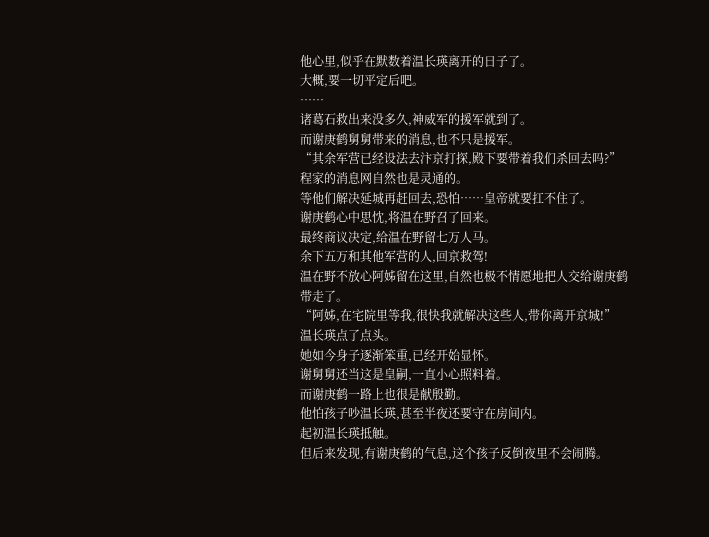他心里,似乎在默数着温长瑛离开的日子了。
大概,要一切平定后吧。
……
诸葛石救出来没多久,神威军的援军就到了。
而谢庚鹤舅舅带来的消息,也不只是援军。
“其余军营已经设法去汴京打探,殿下要带着我们杀回去吗?”
程家的消息网自然也是灵通的。
等他们解决延城再赶回去,恐怕……皇帝就要扛不住了。
谢庚鹤心中思忱,将温在野召了回来。
最终商议决定,给温在野留七万人马。
余下五万和其他军营的人,回京救驾!
温在野不放心阿姊留在这里,自然也极不情愿地把人交给谢庚鹤带走了。
“阿姊,在宅院里等我,很快我就解决这些人,带你离开京城!”
温长瑛点了点头。
她如今身子逐渐笨重,已经开始显怀。
谢舅舅还当这是皇嗣,一直小心照料着。
而谢庚鹤一路上也很是献殷勤。
他怕孩子吵温长瑛,甚至半夜还要守在房间内。
起初温长瑛抵触。
但后来发现,有谢庚鹤的气息,这个孩子反倒夜里不会闹腾。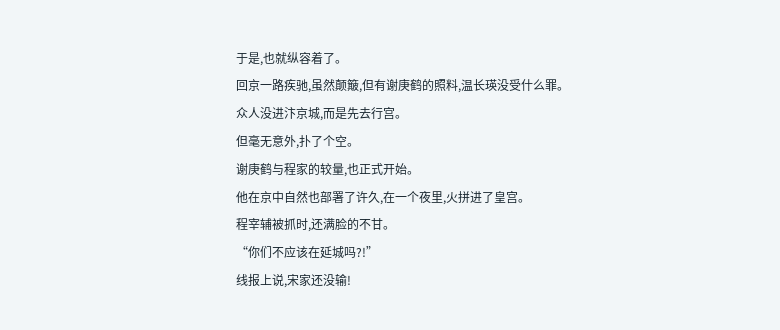于是,也就纵容着了。
回京一路疾驰,虽然颠簸,但有谢庚鹤的照料,温长瑛没受什么罪。
众人没进汴京城,而是先去行宫。
但毫无意外,扑了个空。
谢庚鹤与程家的较量,也正式开始。
他在京中自然也部署了许久,在一个夜里,火拼进了皇宫。
程宰辅被抓时,还满脸的不甘。
“你们不应该在延城吗?!”
线报上说,宋家还没输!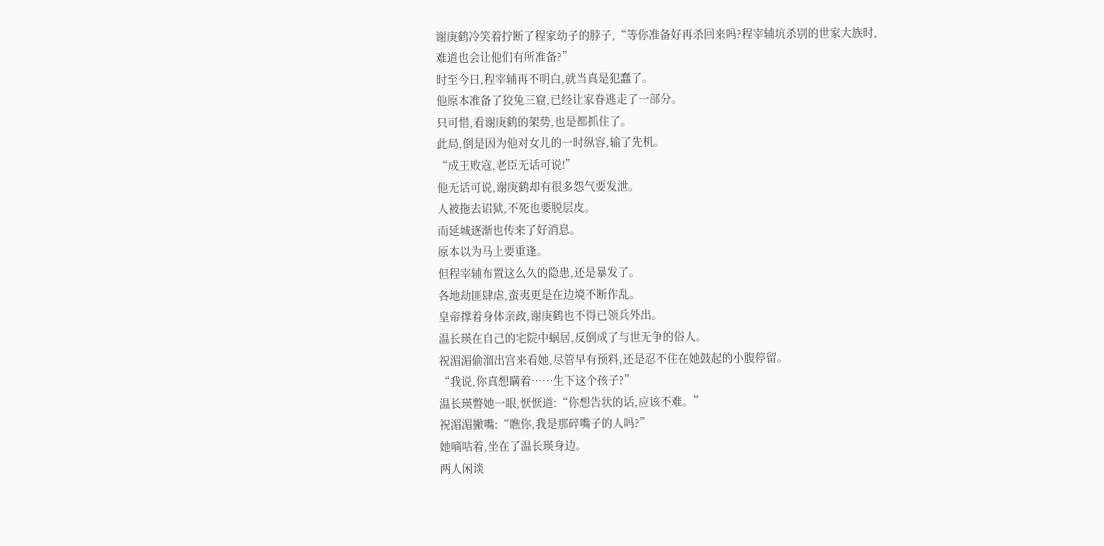谢庚鹤冷笑着拧断了程家幼子的脖子,“等你准备好再杀回来吗?程宰辅坑杀别的世家大族时,难道也会让他们有所准备?”
时至今日,程宰辅再不明白,就当真是犯蠢了。
他原本准备了狡兔三窟,已经让家眷逃走了一部分。
只可惜,看谢庚鹤的架势,也是都抓住了。
此局,倒是因为他对女儿的一时纵容,输了先机。
“成王败寇,老臣无话可说!”
他无话可说,谢庚鹤却有很多怨气要发泄。
人被拖去诏狱,不死也要脱层皮。
而延城逐渐也传来了好消息。
原本以为马上要重逢。
但程宰辅布置这么久的隐患,还是暴发了。
各地劫匪肆虐,蛮夷更是在边境不断作乱。
皇帝撑着身体亲政,谢庚鹤也不得已领兵外出。
温长瑛在自己的宅院中蜗居,反倒成了与世无争的俗人。
祝湄湄偷溜出宫来看她,尽管早有预料,还是忍不住在她鼓起的小腹停留。
“我说,你真想瞒着……生下这个孩子?”
温长瑛瞥她一眼,恹恹道:“你想告状的话,应该不难。”
祝湄湄撇嘴:“瞧你,我是那碎嘴子的人吗?”
她嘀咕着,坐在了温长瑛身边。
两人闲谈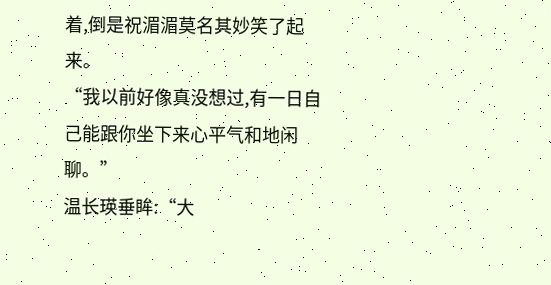着,倒是祝湄湄莫名其妙笑了起来。
“我以前好像真没想过,有一日自己能跟你坐下来心平气和地闲聊。”
温长瑛垂眸:“大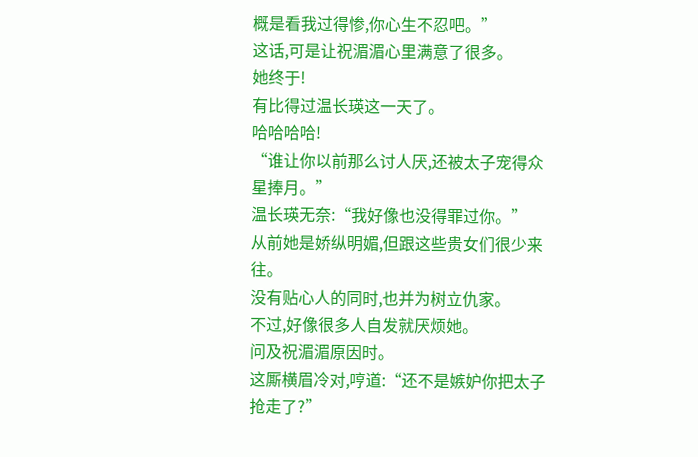概是看我过得惨,你心生不忍吧。”
这话,可是让祝湄湄心里满意了很多。
她终于!
有比得过温长瑛这一天了。
哈哈哈哈!
“谁让你以前那么讨人厌,还被太子宠得众星捧月。”
温长瑛无奈:“我好像也没得罪过你。”
从前她是娇纵明媚,但跟这些贵女们很少来往。
没有贴心人的同时,也并为树立仇家。
不过,好像很多人自发就厌烦她。
问及祝湄湄原因时。
这厮横眉冷对,哼道:“还不是嫉妒你把太子抢走了?”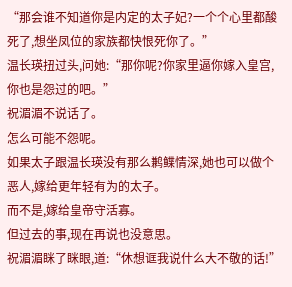“那会谁不知道你是内定的太子妃?一个个心里都酸死了,想坐凤位的家族都快恨死你了。”
温长瑛扭过头,问她:“那你呢?你家里逼你嫁入皇宫,你也是怨过的吧。”
祝湄湄不说话了。
怎么可能不怨呢。
如果太子跟温长瑛没有那么鹣鲽情深,她也可以做个恶人,嫁给更年轻有为的太子。
而不是,嫁给皇帝守活寡。
但过去的事,现在再说也没意思。
祝湄湄眯了眯眼,道:“休想诓我说什么大不敬的话!”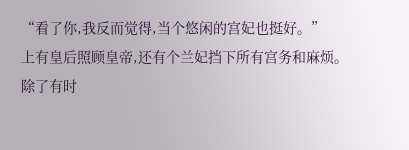“看了你,我反而觉得,当个悠闲的宫妃也挺好。”
上有皇后照顾皇帝,还有个兰妃挡下所有宫务和麻烦。
除了有时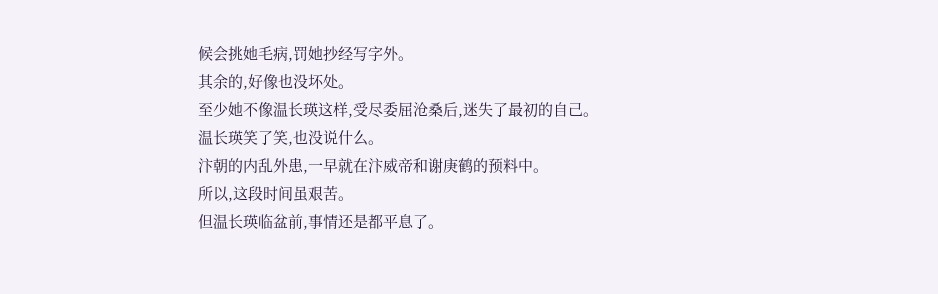候会挑她毛病,罚她抄经写字外。
其余的,好像也没坏处。
至少她不像温长瑛这样,受尽委屈沧桑后,迷失了最初的自己。
温长瑛笑了笑,也没说什么。
汴朝的内乱外患,一早就在汴威帝和谢庚鹤的预料中。
所以,这段时间虽艰苦。
但温长瑛临盆前,事情还是都平息了。